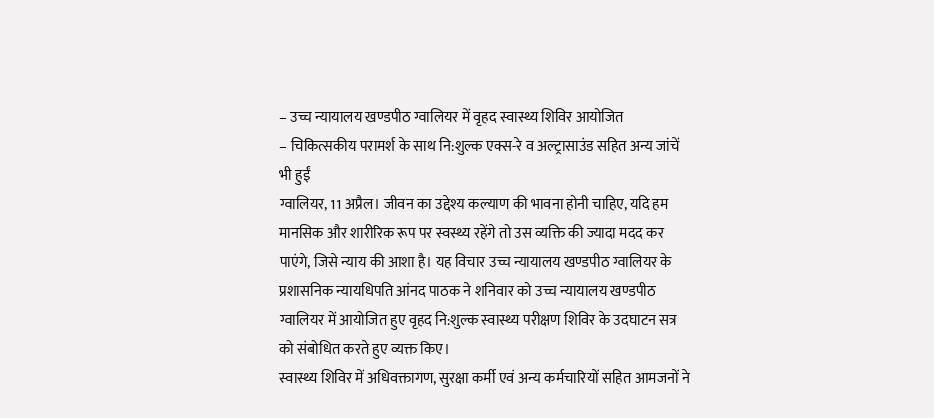– उच्च न्यायालय खण्डपीठ ग्वालियर में वृहद स्वास्थ्य शिविर आयोजित
– चिकित्सकीय परामर्श के साथ नि:शुल्क एक्स-रे व अल्ट्रासाउंड सहित अन्य जांचें भी हुईं
ग्वालियर, 11 अप्रैल। जीवन का उद्देश्य कल्याण की भावना होनी चाहिए, यदि हम मानसिक और शारीरिक रूप पर स्वस्थ्य रहेंगे तो उस व्यक्ति की ज्यादा मदद कर पाएंगे, जिसे न्याय की आशा है। यह विचार उच्च न्यायालय खण्डपीठ ग्वालियर के प्रशासनिक न्यायधिपति आंनद पाठक ने शनिवार को उच्च न्यायालय खण्डपीठ ग्वालियर में आयोजित हुए वृहद नि:शुल्क स्वास्थ्य परीक्षण शिविर के उदघाटन सत्र को संबोधित करते हुए व्यक्त किए।
स्वास्थ्य शिविर में अधिवक्तागण, सुरक्षा कर्मी एवं अन्य कर्मचारियों सहित आमजनों ने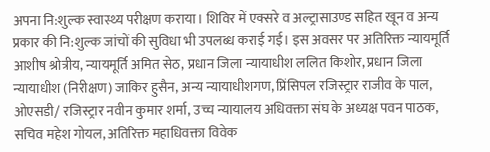अपना नि:शुल्क स्वास्थ्य परीक्षण कराया। शिविर में एक्सरे व अल्ट्रासाउण्ड सहित खून व अन्य प्रकार की नि:शुल्क जांचों की सुविधा भी उपलब्ध कराई गई। इस अवसर पर अतिरिक्त न्यायमूर्ति आशीष श्रोत्रीय, न्यायमूर्ति अमित सेठ, प्रधान जिला न्यायाधीश ललित किशोर, प्रधान जिला न्यायाधीश (निरीक्षण) जाकिर हुसैन, अन्य न्यायाधीशगण, प्रिंसिपल रजिस्ट्रार राजीव के पाल, ओएसडी/ रजिस्ट्रार नवीन कुमार शर्मा, उच्च न्यायालय अधिवक्ता संघ के अध्यक्ष पवन पाठक, सचिव महेश गोयल, अतिरिक्त महाधिवक्ता विवेक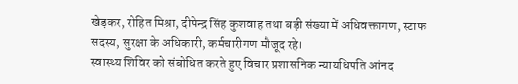खेड़कर, रोहित मिश्रा, दीपेन्द्र सिंह कुशवाह तथा बड़ी संख्या में अधिवक्तागण, स्टाफ सदस्य, सुरक्षा के अधिकारी, कर्मचारीगण मौजूद रहे।
स्वास्थ्य शिविर को संबोधित करते हुए विचार प्रशासनिक न्यायधिपति आंनद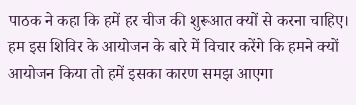पाठक ने कहा कि हमें हर चीज की शुरूआत क्यों से करना चाहिए। हम इस शिविर के आयोजन के बारे में विचार करेंगे कि हमने क्यों आयोजन किया तो हमें इसका कारण समझ आएगा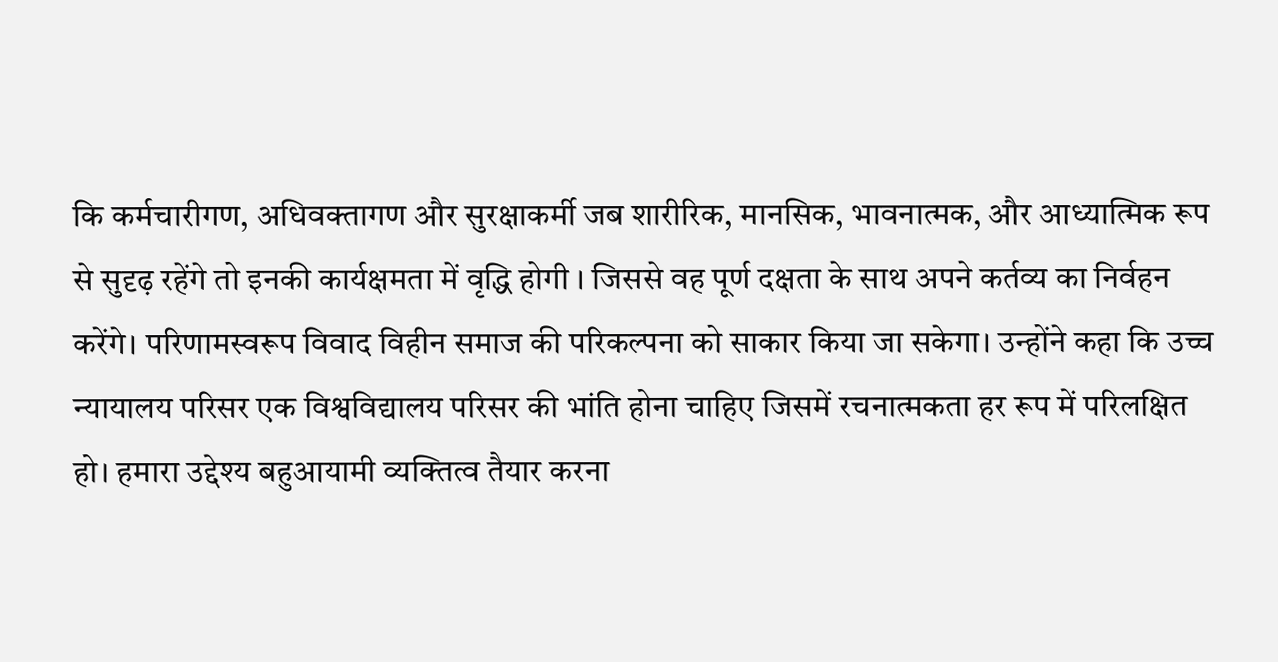कि कर्मचारीगण, अधिवक्तागण और सुरक्षाकर्मी जब शारीरिक, मानसिक, भावनात्मक, और आध्यात्मिक रूप से सुदृढ़ रहेंगे तो इनकी कार्यक्षमता में वृद्धि होगी । जिससे वह पूर्ण दक्षता के साथ अपने कर्तव्य का निर्वहन करेंगे। परिणामस्वरूप विवाद विहीन समाज की परिकल्पना को साकार किया जा सकेगा। उन्होंने कहा कि उच्च न्यायालय परिसर एक विश्वविद्यालय परिसर की भांति होना चाहिए जिसमें रचनात्मकता हर रूप में परिलक्षित हो। हमारा उद्देश्य बहुआयामी व्यक्तित्व तैयार करना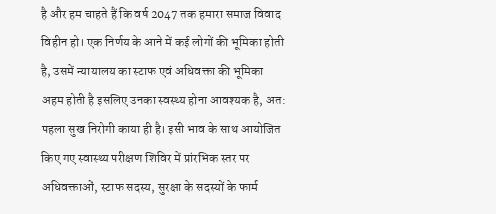है और हम चाहते हैं कि वर्ष 2047 तक हमारा समाज विवाद विहीन हो। एक निर्णय के आने में कई लोगों की भूमिका होती है, उसमें न्यायालय का स्टाफ एवं अधिवक्ता की भूमिका अहम होती है इसलिए उनका स्वस्थ्य होना आवश्यक है, अत: पहला सुख निरोगी काया ही है। इसी भाव के साथ आयोजित किए गए स्वास्थ्य परीक्षण शिविर में प्रांरभिक स्तर पर अधिवक्ताओं, स्टाफ सदस्य, सुरक्षा के सदस्यों के फार्म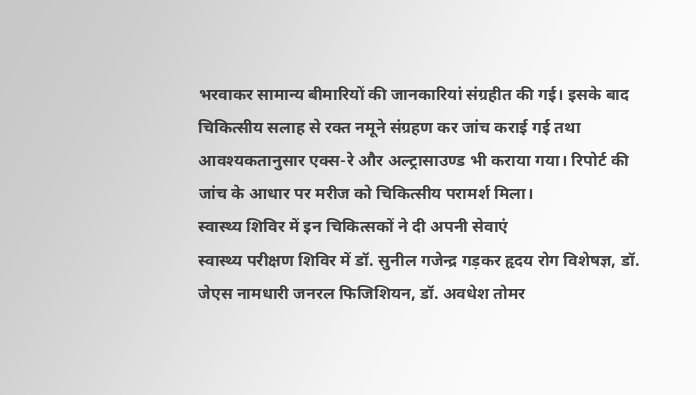भरवाकर सामान्य बीमारियों की जानकारियां संग्रहीत की गई। इसके बाद चिकित्सीय सलाह से रक्त नमूने संग्रहण कर जांच कराई गई तथा आवश्यकतानुसार एक्स-रे और अल्ट्रासाउण्ड भी कराया गया। रिपोर्ट की जांच के आधार पर मरीज को चिकित्सीय परामर्श मिला।
स्वास्थ्य शिविर में इन चिकित्सकों ने दी अपनी सेवाएं
स्वास्थ्य परीक्षण शिविर में डॉ. सुनील गजेन्द्र गड़कर हृदय रोग विशेषज्ञ, डॉ. जेएस नामधारी जनरल फिजिशियन, डॉ. अवधेश तोमर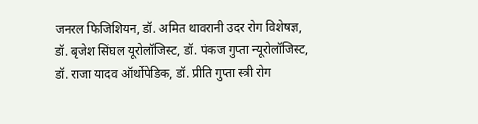जनरल फिजिशियन, डॉ. अमित थावरानी उदर रोग विशेषज्ञ, डॉ. बृजेश सिंघल यूरोलॉजिस्ट, डॉ. पंकज गुप्ता न्यूरोलॉजिस्ट, डॉ. राजा यादव ऑर्थोपेडिक, डॉ. प्रीति गुप्ता स्त्री रोग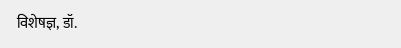विशेषज्ञ, डॉ.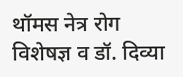थॉमस नेत्र रोग विशेषज्ञ व डॉ. दिव्या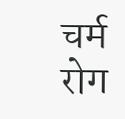चर्म रोग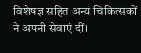विशेषज्ञ सहित अन्य चिकित्सकों ने अपनी सेवाएं दीं।